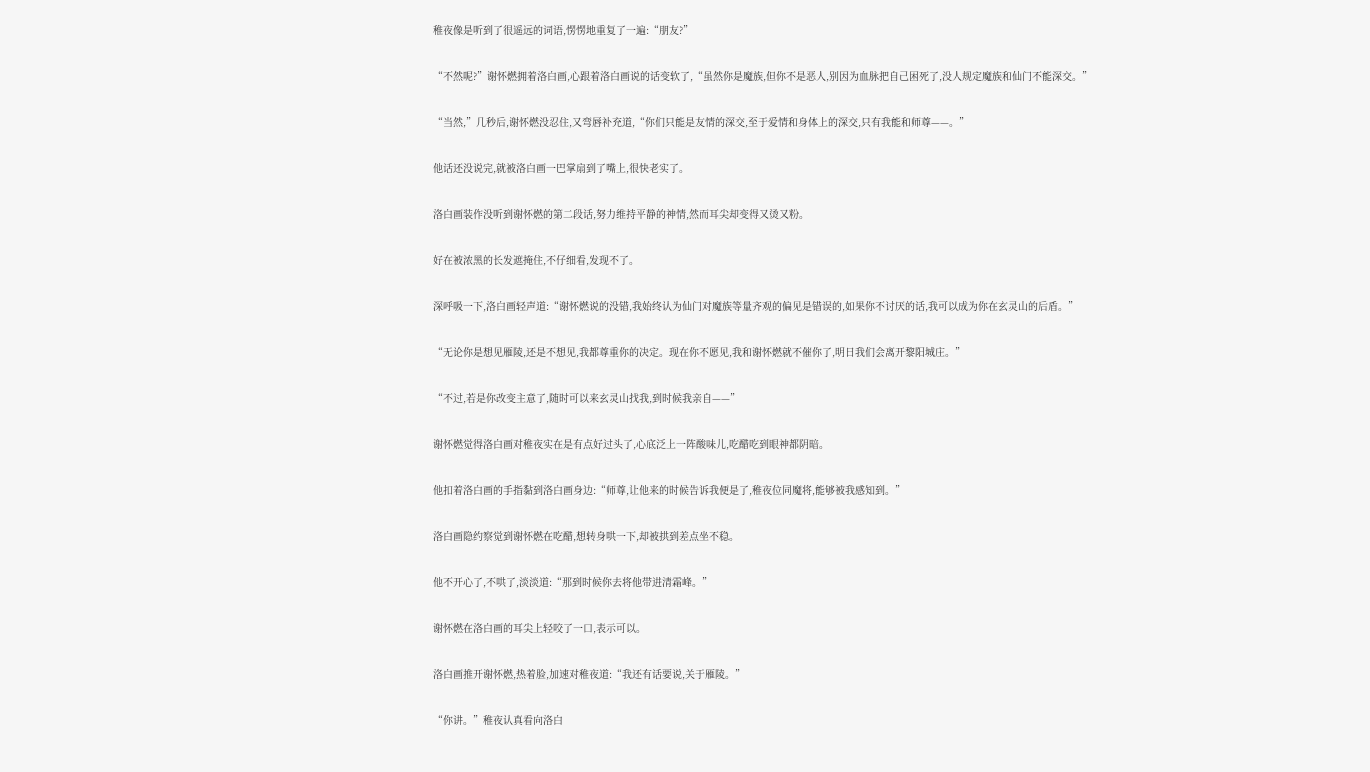稚夜像是听到了很遥远的词语,愣愣地重复了一遍:“朋友?”

“不然呢?”谢怀燃拥着洛白画,心跟着洛白画说的话变软了,“虽然你是魔族,但你不是恶人,别因为血脉把自己困死了,没人规定魔族和仙门不能深交。”

“当然,”几秒后,谢怀燃没忍住,又弯唇补充道,“你们只能是友情的深交,至于爱情和身体上的深交,只有我能和师尊——。”

他话还没说完,就被洛白画一巴掌扇到了嘴上,很快老实了。

洛白画装作没听到谢怀燃的第二段话,努力维持平静的神情,然而耳尖却变得又烫又粉。

好在被浓黑的长发遮掩住,不仔细看,发现不了。

深呼吸一下,洛白画轻声道:“谢怀燃说的没错,我始终认为仙门对魔族等量齐观的偏见是错误的,如果你不讨厌的话,我可以成为你在玄灵山的后盾。”

“无论你是想见雁陵,还是不想见,我都尊重你的决定。现在你不愿见,我和谢怀燃就不催你了,明日我们会离开黎阳城庄。”

“不过,若是你改变主意了,随时可以来玄灵山找我,到时候我亲自——”

谢怀燃觉得洛白画对稚夜实在是有点好过头了,心底泛上一阵酸味儿,吃醋吃到眼神都阴暗。

他扣着洛白画的手指黏到洛白画身边:“师尊,让他来的时候告诉我便是了,稚夜位同魔将,能够被我感知到。”

洛白画隐约察觉到谢怀燃在吃醋,想转身哄一下,却被拱到差点坐不稳。

他不开心了,不哄了,淡淡道:“那到时候你去将他带进清霜峰。”

谢怀燃在洛白画的耳尖上轻咬了一口,表示可以。

洛白画推开谢怀燃,热着脸,加速对稚夜道:“我还有话要说,关于雁陵。”

“你讲。”稚夜认真看向洛白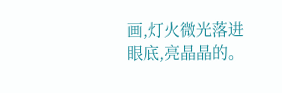画,灯火微光落进眼底,亮晶晶的。